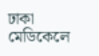ঢাকা মেডিকেলে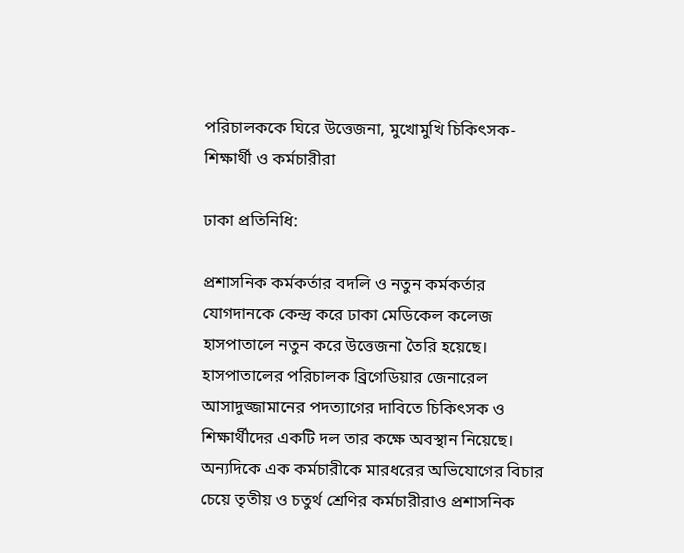পরিচালককে ঘিরে উত্তেজনা, মুখোমুখি চিকিৎসক-শিক্ষার্থী ও কর্মচারীরা

ঢাকা প্রতিনিধি:

প্রশাসনিক কর্মকর্তার বদলি ও নতুন কর্মকর্তার যোগদানকে কেন্দ্র করে ঢাকা মেডিকেল কলেজ হাসপাতালে নতুন করে উত্তেজনা তৈরি হয়েছে। হাসপাতালের পরিচালক ব্রিগেডিয়ার জেনারেল আসাদুজ্জামানের পদত্যাগের দাবিতে চিকিৎসক ও শিক্ষার্থীদের একটি দল তার কক্ষে অবস্থান নিয়েছে। অন্যদিকে এক কর্মচারীকে মারধরের অভিযোগের বিচার চেয়ে তৃতীয় ও চতুর্থ শ্রেণির কর্মচারীরাও প্রশাসনিক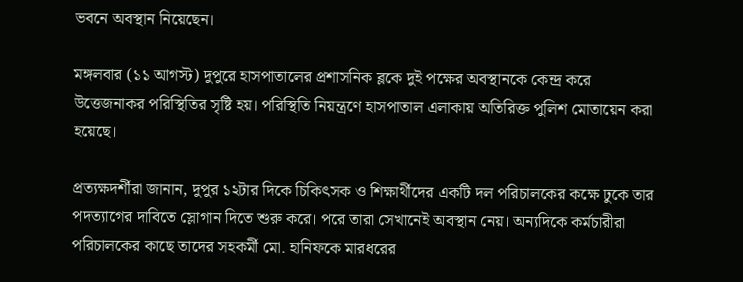ভবনে অবস্থান নিয়েছেন।

মঙ্গলবার (১১ আগস্ট) দুপুরে হাসপাতালের প্রশাসনিক ব্লকে দুই পক্ষের অবস্থানকে কেন্দ্র করে উত্তেজনাকর পরিস্থিতির সৃষ্টি হয়। পরিস্থিতি নিয়ন্ত্রণে হাসপাতাল এলাকায় অতিরিক্ত পুলিশ মোতায়েন করা হয়েছে।

প্রত্যক্ষদর্শীরা জানান, দুপুর ১২টার দিকে চিকিৎসক ও শিক্ষার্থীদের একটি দল পরিচালকের কক্ষে ঢুকে তার পদত্যাগের দাবিতে স্লোগান দিতে শুরু করে। পরে তারা সেখানেই অবস্থান নেয়। অন্যদিকে কর্মচারীরা পরিচালকের কাছে তাদের সহকর্মী মো. হানিফকে মারধরের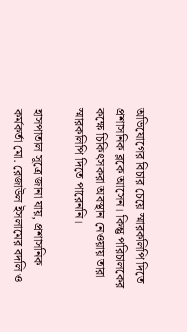অভিযোগের বিচার চেয়ে স্মারকলিপি দিতে প্রশাসনিক ব্লকে আসেন। কিন্তু পরিচালকের কক্ষে চিকিৎসকরা অবস্থান নেওয়ায় তারা স্মারকলিপি দিতে পারেননি।

হাসপাতাল সূত্রে জানা যায়, প্রশাসনিক কর্মকর্তা মো. রেজাউল ইসলামের বদলি ও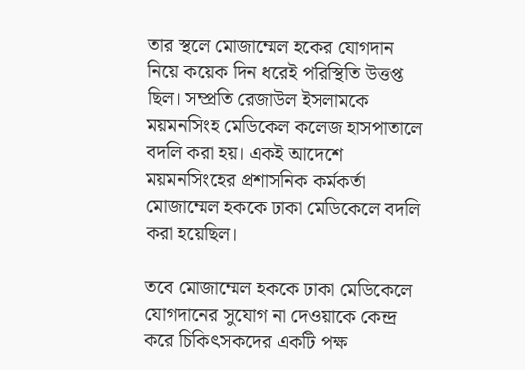তার স্থলে মোজাম্মেল হকের যোগদান নিয়ে কয়েক দিন ধরেই পরিস্থিতি উত্তপ্ত ছিল। সম্প্রতি রেজাউল ইসলামকে ময়মনসিংহ মেডিকেল কলেজ হাসপাতালে বদলি করা হয়। একই আদেশে ময়মনসিংহের প্রশাসনিক কর্মকর্তা মোজাম্মেল হককে ঢাকা মেডিকেলে বদলি করা হয়েছিল।

তবে মোজাম্মেল হককে ঢাকা মেডিকেলে যোগদানের সুযোগ না দেওয়াকে কেন্দ্র করে চিকিৎসকদের একটি পক্ষ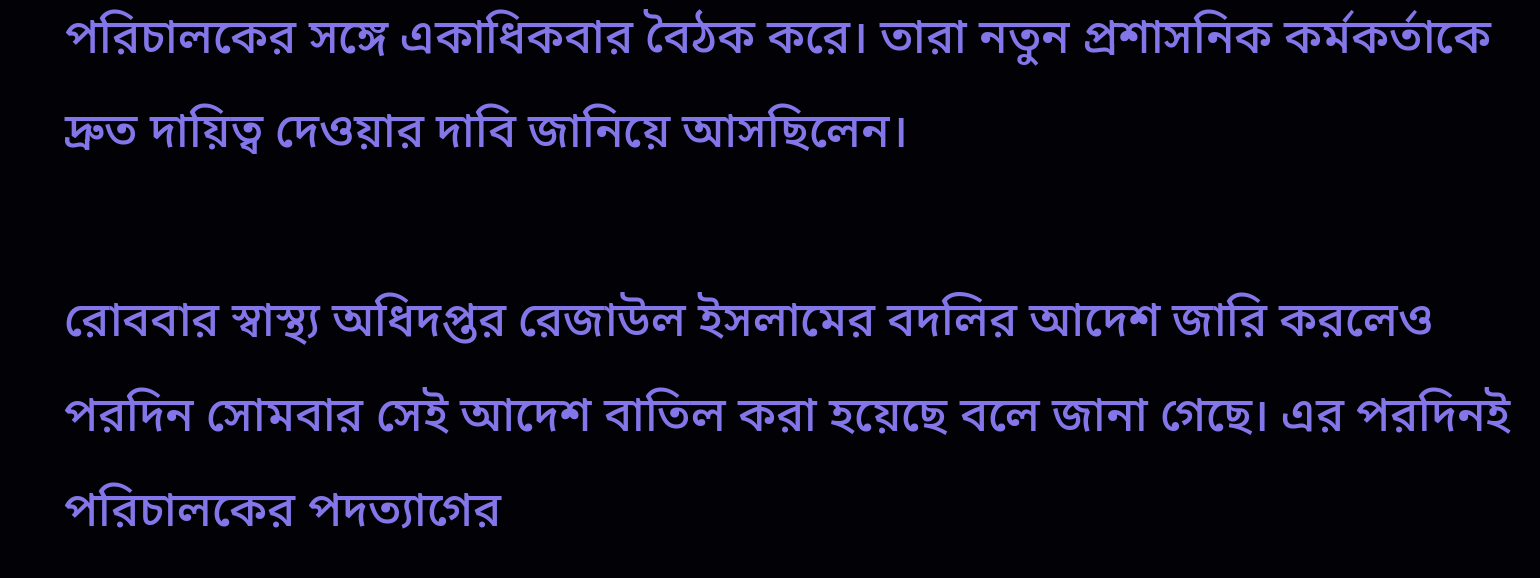পরিচালকের সঙ্গে একাধিকবার বৈঠক করে। তারা নতুন প্রশাসনিক কর্মকর্তাকে দ্রুত দায়িত্ব দেওয়ার দাবি জানিয়ে আসছিলেন।

রোববার স্বাস্থ্য অধিদপ্তর রেজাউল ইসলামের বদলির আদেশ জারি করলেও পরদিন সোমবার সেই আদেশ বাতিল করা হয়েছে বলে জানা গেছে। এর পরদিনই পরিচালকের পদত্যাগের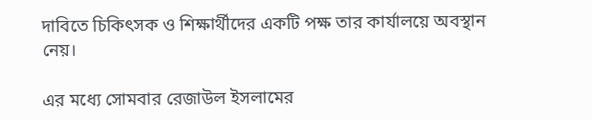দাবিতে চিকিৎসক ও শিক্ষার্থীদের একটি পক্ষ তার কার্যালয়ে অবস্থান নেয়।

এর মধ্যে সোমবার রেজাউল ইসলামের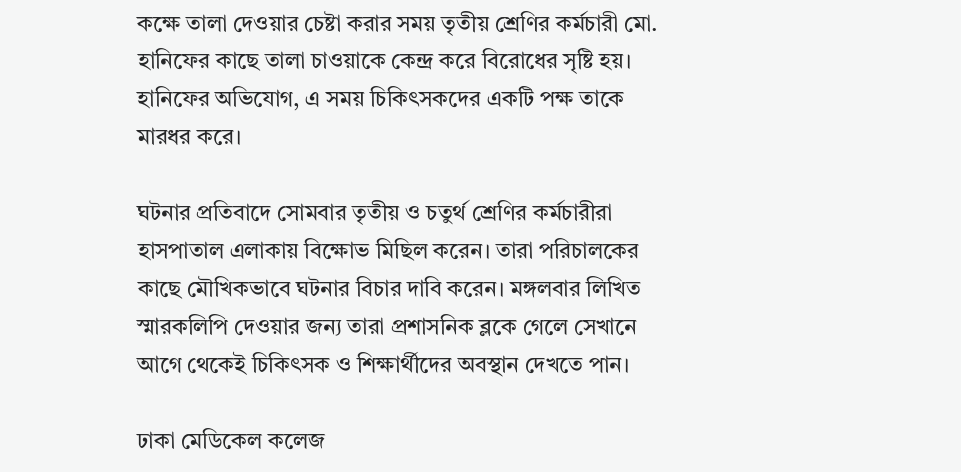কক্ষে তালা দেওয়ার চেষ্টা করার সময় তৃতীয় শ্রেণির কর্মচারী মো. হানিফের কাছে তালা চাওয়াকে কেন্দ্র করে বিরোধের সৃষ্টি হয়। হানিফের অভিযোগ, এ সময় চিকিৎসকদের একটি পক্ষ তাকে মারধর করে।

ঘটনার প্রতিবাদে সোমবার তৃতীয় ও চতুর্থ শ্রেণির কর্মচারীরা হাসপাতাল এলাকায় বিক্ষোভ মিছিল করেন। তারা পরিচালকের কাছে মৌখিকভাবে ঘটনার বিচার দাবি করেন। মঙ্গলবার লিখিত স্মারকলিপি দেওয়ার জন্য তারা প্রশাসনিক ব্লকে গেলে সেখানে আগে থেকেই চিকিৎসক ও শিক্ষার্থীদের অবস্থান দেখতে পান।

ঢাকা মেডিকেল কলেজ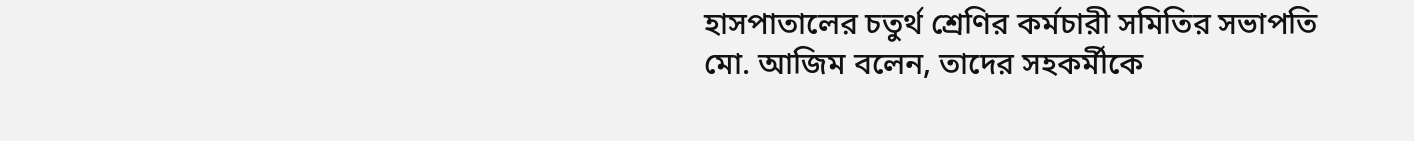হাসপাতালের চতুর্থ শ্রেণির কর্মচারী সমিতির সভাপতি মো. আজিম বলেন, তাদের সহকর্মীকে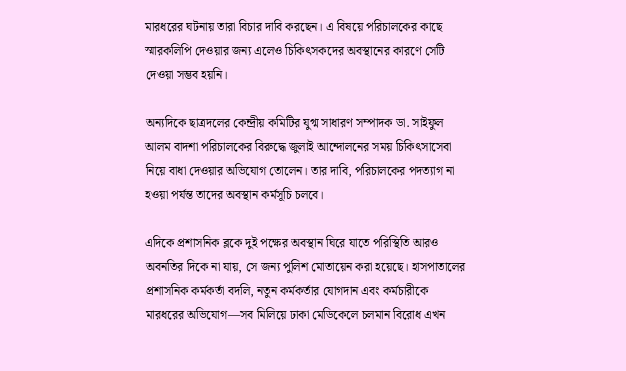মারধরের ঘটনায় তারা বিচার দাবি করছেন। এ বিষয়ে পরিচালকের কাছে স্মারকলিপি দেওয়ার জন্য এলেও চিকিৎসকদের অবস্থানের কারণে সেটি দেওয়া সম্ভব হয়নি।

অন্যদিকে ছাত্রদলের কেন্দ্রীয় কমিটির যুগ্ম সাধারণ সম্পাদক ডা. সাইফুল আলম বাদশা পরিচালকের বিরুদ্ধে জুলাই আন্দোলনের সময় চিকিৎসাসেবা নিয়ে বাধা দেওয়ার অভিযোগ তোলেন। তার দাবি, পরিচালকের পদত্যাগ না হওয়া পর্যন্ত তাদের অবস্থান কর্মসূচি চলবে।

এদিকে প্রশাসনিক ব্লকে দুই পক্ষের অবস্থান ঘিরে যাতে পরিস্থিতি আরও অবনতির দিকে না যায়, সে জন্য পুলিশ মোতায়েন করা হয়েছে। হাসপাতালের প্রশাসনিক কর্মকর্তা বদলি, নতুন কর্মকর্তার যোগদান এবং কর্মচারীকে মারধরের অভিযোগ—সব মিলিয়ে ঢাকা মেডিকেলে চলমান বিরোধ এখন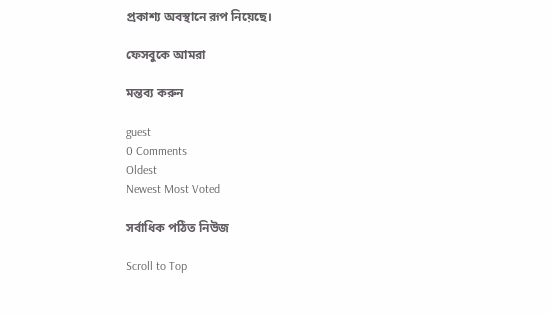প্রকাশ্য অবস্থানে রূপ নিয়েছে।

ফেসবুকে আমরা

মন্তব্য করুন

guest
0 Comments
Oldest
Newest Most Voted

সর্বাধিক পঠিত নিউজ

Scroll to Top